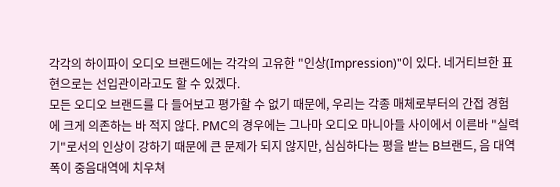각각의 하이파이 오디오 브랜드에는 각각의 고유한 "인상(Impression)"이 있다. 네거티브한 표현으로는 선입관이라고도 할 수 있겠다.
모든 오디오 브랜드를 다 들어보고 평가할 수 없기 때문에, 우리는 각종 매체로부터의 간접 경험에 크게 의존하는 바 적지 않다. PMC의 경우에는 그나마 오디오 마니아들 사이에서 이른바 "실력기"로서의 인상이 강하기 때문에 큰 문제가 되지 않지만, 심심하다는 평을 받는 B브랜드, 음 대역폭이 중음대역에 치우쳐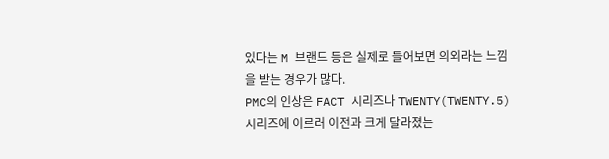있다는 M 브랜드 등은 실제로 들어보면 의외라는 느낌을 받는 경우가 많다.
PMC의 인상은 FACT 시리즈나 TWENTY(TWENTY.5)시리즈에 이르러 이전과 크게 달라졌는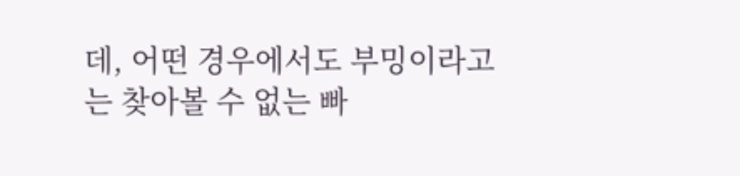데, 어떤 경우에서도 부밍이라고는 찾아볼 수 없는 빠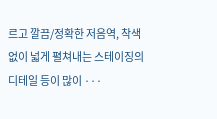르고 깔끔/정확한 저음역, 착색 없이 넓게 펼쳐내는 스테이징의 디테일 등이 많이 ···